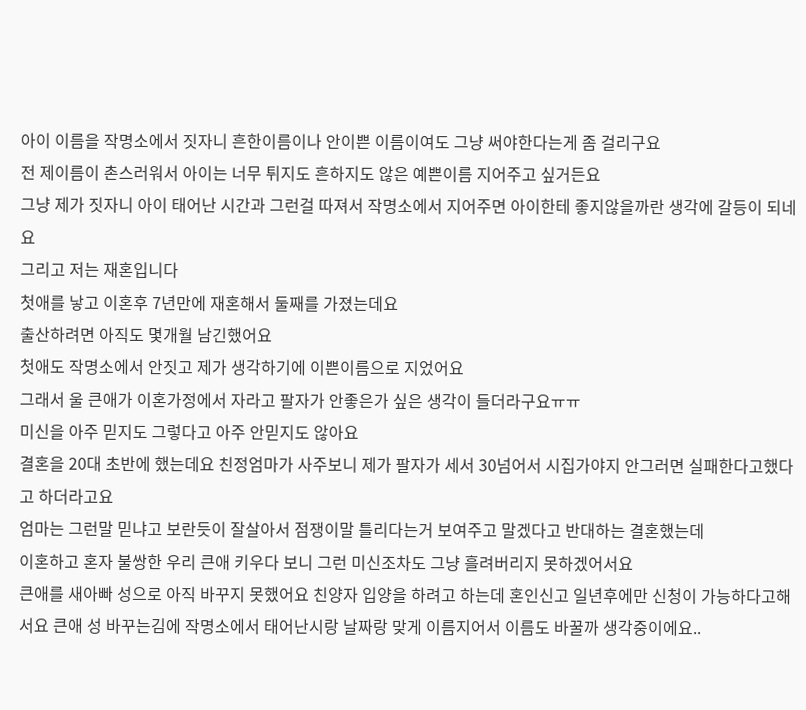아이 이름을 작명소에서 짓자니 흔한이름이나 안이쁜 이름이여도 그냥 써야한다는게 좀 걸리구요
전 제이름이 촌스러워서 아이는 너무 튀지도 흔하지도 않은 예쁜이름 지어주고 싶거든요
그냥 제가 짓자니 아이 태어난 시간과 그런걸 따져서 작명소에서 지어주면 아이한테 좋지않을까란 생각에 갈등이 되네요
그리고 저는 재혼입니다
첫애를 낳고 이혼후 7년만에 재혼해서 둘째를 가졌는데요
출산하려면 아직도 몇개월 남긴했어요
첫애도 작명소에서 안짓고 제가 생각하기에 이쁜이름으로 지었어요
그래서 울 큰애가 이혼가정에서 자라고 팔자가 안좋은가 싶은 생각이 들더라구요ㅠㅠ
미신을 아주 믿지도 그렇다고 아주 안믿지도 않아요
결혼을 20대 초반에 했는데요 친정엄마가 사주보니 제가 팔자가 세서 30넘어서 시집가야지 안그러면 실패한다고했다고 하더라고요
엄마는 그런말 믿냐고 보란듯이 잘살아서 점쟁이말 틀리다는거 보여주고 말겠다고 반대하는 결혼했는데
이혼하고 혼자 불쌍한 우리 큰애 키우다 보니 그런 미신조차도 그냥 흘려버리지 못하겠어서요
큰애를 새아빠 성으로 아직 바꾸지 못했어요 친양자 입양을 하려고 하는데 혼인신고 일년후에만 신청이 가능하다고해서요 큰애 성 바꾸는김에 작명소에서 태어난시랑 날짜랑 맞게 이름지어서 이름도 바꿀까 생각중이에요..